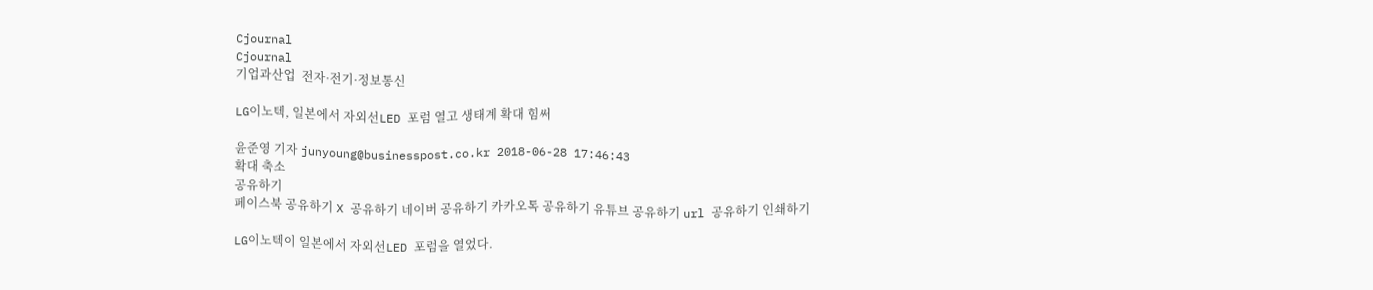Cjournal
Cjournal
기업과산업  전자·전기·정보통신

LG이노텍, 일본에서 자외선LED 포럼 열고 생태계 확대 힘써

윤준영 기자 junyoung@businesspost.co.kr 2018-06-28 17:46:43
확대 축소
공유하기
페이스북 공유하기 X 공유하기 네이버 공유하기 카카오톡 공유하기 유튜브 공유하기 url 공유하기 인쇄하기

LG이노텍이 일본에서 자외선LED 포럼을 열었다.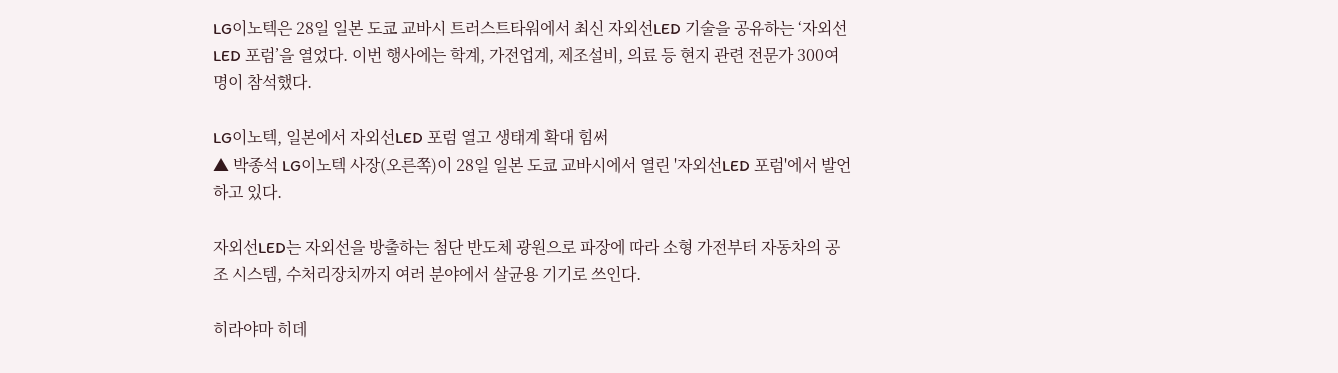LG이노텍은 28일 일본 도쿄 교바시 트러스트타워에서 최신 자외선LED 기술을 공유하는 ‘자외선LED 포럼’을 열었다. 이번 행사에는 학계, 가전업계, 제조설비, 의료 등 현지 관련 전문가 300여 명이 참석했다.

LG이노텍, 일본에서 자외선LED 포럼 열고 생태계 확대 힘써
▲ 박종석 LG이노텍 사장(오른쪽)이 28일 일본 도쿄 교바시에서 열린 '자외선LED 포럼'에서 발언하고 있다.

자외선LED는 자외선을 방출하는 첨단 반도체 광원으로 파장에 따라 소형 가전부터 자동차의 공조 시스템, 수처리장치까지 여러 분야에서 살균용 기기로 쓰인다.

히라야마 히데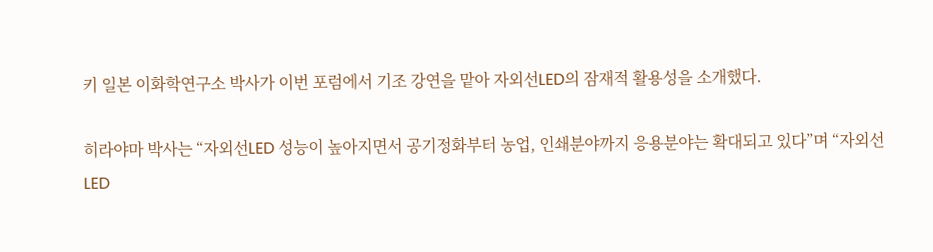키 일본 이화학연구소 박사가 이번 포럼에서 기조 강연을 맡아 자외선LED의 잠재적 활용성을 소개했다.

히라야마 박사는 “자외선LED 성능이 높아지면서 공기정화부터 농업, 인쇄분야까지 응용분야는 확대되고 있다”며 “자외선LED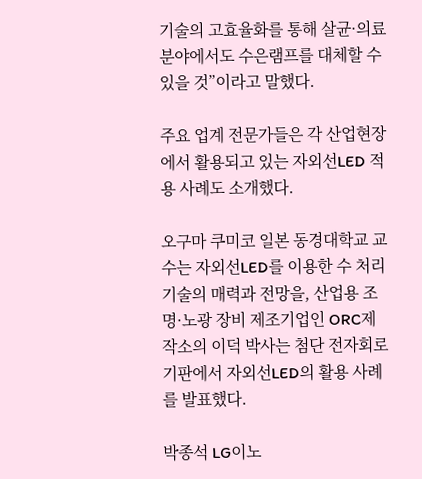기술의 고효율화를 통해 살균·의료분야에서도 수은램프를 대체할 수 있을 것”이라고 말했다.

주요 업계 전문가들은 각 산업현장에서 활용되고 있는 자외선LED 적용 사례도 소개했다.

오구마 쿠미코 일본 동경대학교 교수는 자외선LED를 이용한 수 처리 기술의 매력과 전망을, 산업용 조명·노광 장비 제조기업인 ORC제작소의 이덕 박사는 첨단 전자회로기판에서 자외선LED의 활용 사례를 발표했다.

박종석 LG이노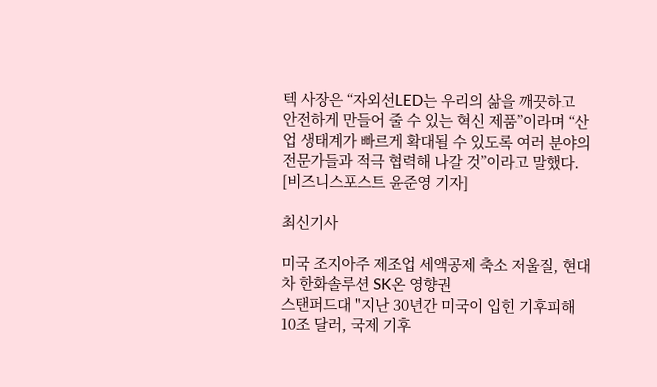텍 사장은 “자외선LED는 우리의 삶을 깨끗하고 안전하게 만들어 줄 수 있는 혁신 제품”이라며 “산업 생태계가 빠르게 확대될 수 있도록 여러 분야의 전문가들과 적극 협력해 나갈 것”이라고 말했다. [비즈니스포스트 윤준영 기자]

최신기사

미국 조지아주 제조업 세액공제 축소 저울질, 현대차 한화솔루션 SK온 영향권
스탠퍼드대 "지난 30년간 미국이 입힌 기후피해 10조 달러, 국제 기후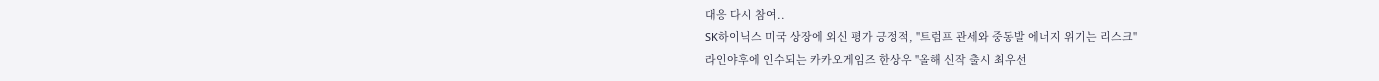대응 다시 참여..
SK하이닉스 미국 상장에 외신 평가 긍정적, "트럼프 관세와 중동발 에너지 위기는 리스크"
라인야후에 인수되는 카카오게임즈 한상우 "올해 신작 출시 최우선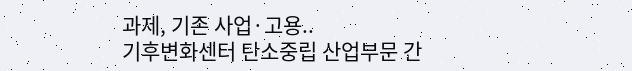과제, 기존 사업·고용..
기후변화센터 탄소중립 산업부문 간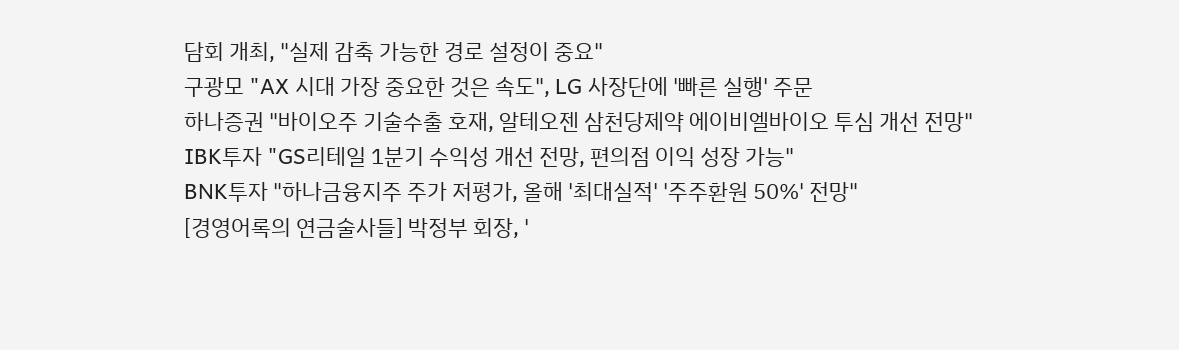담회 개최, "실제 감축 가능한 경로 설정이 중요"
구광모 "AX 시대 가장 중요한 것은 속도", LG 사장단에 '빠른 실행' 주문
하나증권 "바이오주 기술수출 호재, 알테오젠 삼천당제약 에이비엘바이오 투심 개선 전망"
IBK투자 "GS리테일 1분기 수익성 개선 전망, 편의점 이익 성장 가능"
BNK투자 "하나금융지주 주가 저평가, 올해 '최대실적' '주주환원 50%' 전망"
[경영어록의 연금술사들] 박정부 회장, '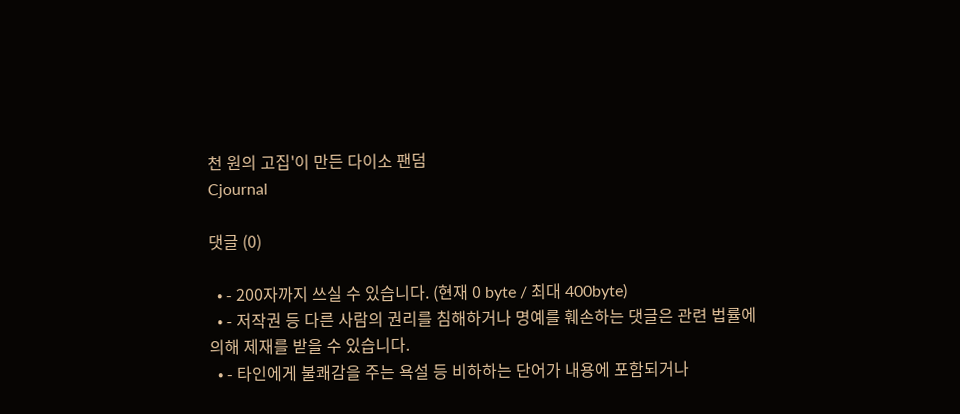천 원의 고집'이 만든 다이소 팬덤
Cjournal

댓글 (0)

  • - 200자까지 쓰실 수 있습니다. (현재 0 byte / 최대 400byte)
  • - 저작권 등 다른 사람의 권리를 침해하거나 명예를 훼손하는 댓글은 관련 법률에 의해 제재를 받을 수 있습니다.
  • - 타인에게 불쾌감을 주는 욕설 등 비하하는 단어가 내용에 포함되거나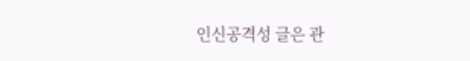인신공격성 글은 관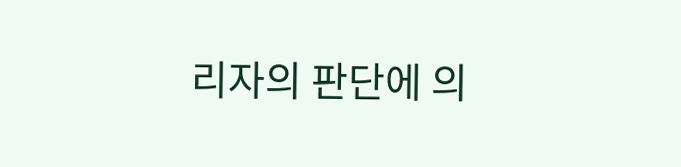리자의 판단에 의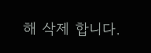해 삭제 합니다.